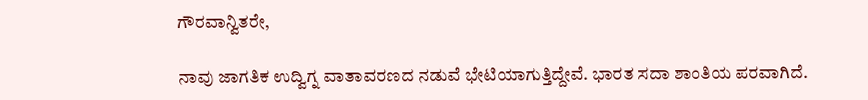ಗೌರವಾನ್ವಿತರೇ,

ನಾವು ಜಾಗತಿಕ ಉದ್ವಿಗ್ನ ವಾತಾವರಣದ ನಡುವೆ ಭೇಟಿಯಾಗುತ್ತಿದ್ದೇವೆ. ಭಾರತ ಸದಾ ಶಾಂತಿಯ ಪರವಾಗಿದೆ.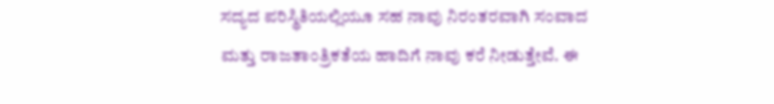ಸದ್ಯದ ಪರಿಸ್ಥಿತಿಯಲ್ಲಿಯೂ ಸಹ ನಾವು ನಿರಂತರವಾಗಿ ಸಂವಾದ ಮತ್ತು ರಾಜತಾಂತ್ರಿಕತೆಯ ಹಾದಿಗೆ ನಾವು ಕರೆ ನೀಡುತ್ತೇವೆ. ಈ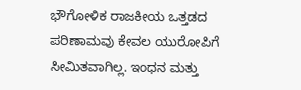ಭೌಗೋಳಿಕ ರಾಜಕೀಯ ಒತ್ತಡದ ಪರಿಣಾಮವು ಕೇವಲ ಯುರೋಪಿಗೆ ಸೀಮಿತವಾಗಿಲ್ಲ. ಇಂಧನ ಮತ್ತು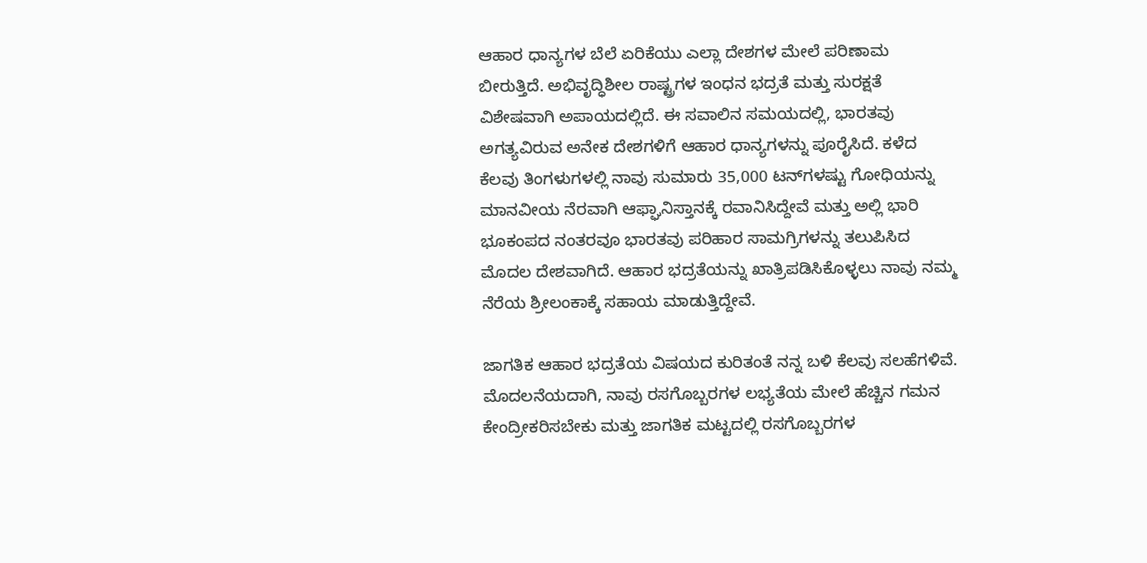ಆಹಾರ ಧಾನ್ಯಗಳ ಬೆಲೆ ಏರಿಕೆಯು ಎಲ್ಲಾ ದೇಶಗಳ ಮೇಲೆ ಪರಿಣಾಮ ಬೀರುತ್ತಿದೆ. ಅಭಿವೃದ್ಧಿಶೀಲ ರಾಷ್ಟ್ರಗಳ ಇಂಧನ ಭದ್ರತೆ ಮತ್ತು ಸುರಕ್ಷತೆ ವಿಶೇಷವಾಗಿ ಅಪಾಯದಲ್ಲಿದೆ. ಈ ಸವಾಲಿನ ಸಮಯದಲ್ಲಿ, ಭಾರತವು ಅಗತ್ಯವಿರುವ ಅನೇಕ ದೇಶಗಳಿಗೆ ಆಹಾರ ಧಾನ್ಯಗಳನ್ನು ಪೂರೈಸಿದೆ. ಕಳೆದ ಕೆಲವು ತಿಂಗಳುಗಳಲ್ಲಿ ನಾವು ಸುಮಾರು 35,000 ಟನ್‌ಗಳಷ್ಟು ಗೋಧಿಯನ್ನು ಮಾನವೀಯ ನೆರವಾಗಿ ಆಫ್ಘಾನಿಸ್ತಾನಕ್ಕೆ ರವಾನಿಸಿದ್ದೇವೆ ಮತ್ತು ಅಲ್ಲಿ ಭಾರಿ ಭೂಕಂಪದ ನಂತರವೂ ಭಾರತವು ಪರಿಹಾರ ಸಾಮಗ್ರಿಗಳನ್ನು ತಲುಪಿಸಿದ ಮೊದಲ ದೇಶವಾಗಿದೆ. ಆಹಾರ ಭದ್ರತೆಯನ್ನು ಖಾತ್ರಿಪಡಿಸಿಕೊಳ್ಳಲು ನಾವು ನಮ್ಮ ನೆರೆಯ ಶ್ರೀಲಂಕಾಕ್ಕೆ ಸಹಾಯ ಮಾಡುತ್ತಿದ್ದೇವೆ.

ಜಾಗತಿಕ ಆಹಾರ ಭದ್ರತೆಯ ವಿಷಯದ ಕುರಿತಂತೆ ನನ್ನ ಬಳಿ ಕೆಲವು ಸಲಹೆಗಳಿವೆ. ಮೊದಲನೆಯದಾಗಿ, ನಾವು ರಸಗೊಬ್ಬರಗಳ ಲಭ್ಯತೆಯ ಮೇಲೆ ಹೆಚ್ಚಿನ ಗಮನ ಕೇಂದ್ರೀಕರಿಸಬೇಕು ಮತ್ತು ಜಾಗತಿಕ ಮಟ್ಟದಲ್ಲಿ ರಸಗೊಬ್ಬರಗಳ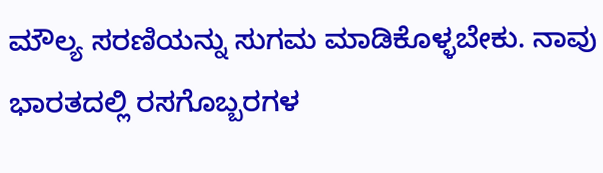ಮೌಲ್ಯ ಸರಣಿಯನ್ನು ಸುಗಮ ಮಾಡಿಕೊಳ್ಳಬೇಕು. ನಾವು ಭಾರತದಲ್ಲಿ ರಸಗೊಬ್ಬರಗಳ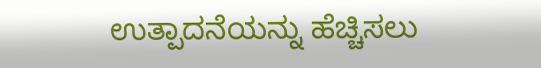ಉತ್ಪಾದನೆಯನ್ನು ಹೆಚ್ಚಿಸಲು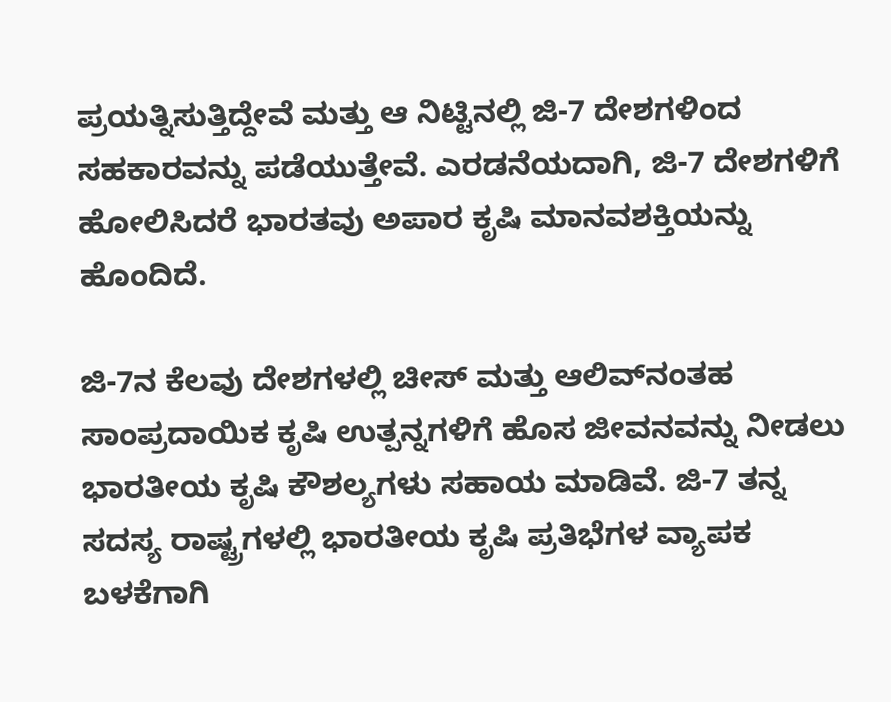ಪ್ರಯತ್ನಿಸುತ್ತಿದ್ದೇವೆ ಮತ್ತು ಆ ನಿಟ್ಟಿನಲ್ಲಿ ಜಿ-7 ದೇಶಗಳಿಂದ ಸಹಕಾರವನ್ನು ಪಡೆಯುತ್ತೇವೆ. ಎರಡನೆಯದಾಗಿ, ಜಿ-7 ದೇಶಗಳಿಗೆ ಹೋಲಿಸಿದರೆ ಭಾರತವು ಅಪಾರ ಕೃಷಿ ಮಾನವಶಕ್ತಿಯನ್ನು ಹೊಂದಿದೆ.

ಜಿ-7ನ ಕೆಲವು ದೇಶಗಳಲ್ಲಿ ಚೀಸ್ ಮತ್ತು ಆಲಿವ್‌ನಂತಹ ಸಾಂಪ್ರದಾಯಿಕ ಕೃಷಿ ಉತ್ಪನ್ನಗಳಿಗೆ ಹೊಸ ಜೀವನವನ್ನು ನೀಡಲು ಭಾರತೀಯ ಕೃಷಿ ಕೌಶಲ್ಯಗಳು ಸಹಾಯ ಮಾಡಿವೆ. ಜಿ-7 ತನ್ನ ಸದಸ್ಯ ರಾಷ್ಟ್ರಗಳಲ್ಲಿ ಭಾರತೀಯ ಕೃಷಿ ಪ್ರತಿಭೆಗಳ ವ್ಯಾಪಕ ಬಳಕೆಗಾಗಿ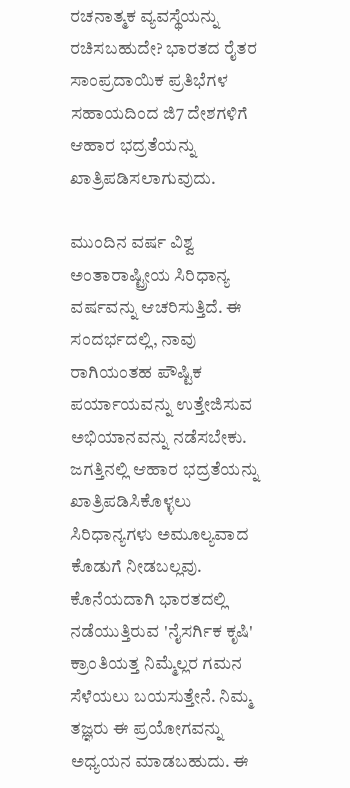ರಚನಾತ್ಮಕ ವ್ಯವಸ್ಥೆಯನ್ನು ರಚಿಸಬಹುದೇ? ಭಾರತದ ರೈತರ ಸಾಂಪ್ರದಾಯಿಕ ಪ್ರತಿಭೆಗಳ ಸಹಾಯದಿಂದ ಜಿ7 ದೇಶಗಳಿಗೆ ಆಹಾರ ಭದ್ರತೆಯನ್ನು ಖಾತ್ರಿಪಡಿಸಲಾಗುವುದು.

ಮುಂದಿನ ವರ್ಷ ವಿಶ್ವ ಅಂತಾರಾಷ್ಟ್ರೀಯ ಸಿರಿಧಾನ್ಯ ವರ್ಷವನ್ನು ಆಚರಿಸುತ್ತಿದೆ. ಈ ಸಂದರ್ಭದಲ್ಲಿ, ನಾವು ರಾಗಿಯಂತಹ ಪೌಷ್ಟಿಕ ಪರ್ಯಾಯವನ್ನು ಉತ್ತೇಜಿಸುವ ಅಭಿಯಾನವನ್ನು ನಡೆಸಬೇಕು. ಜಗತ್ತಿನಲ್ಲಿ ಆಹಾರ ಭದ್ರತೆಯನ್ನು ಖಾತ್ರಿಪಡಿಸಿಕೊಳ್ಳಲು ಸಿರಿಧಾನ್ಯಗಳು ಅಮೂಲ್ಯವಾದ ಕೊಡುಗೆ ನೀಡಬಲ್ಲವು. ಕೊನೆಯದಾಗಿ ಭಾರತದಲ್ಲಿ ನಡೆಯುತ್ತಿರುವ 'ನೈಸರ್ಗಿಕ ಕೃಷಿ' ಕ್ರಾಂತಿಯತ್ತ ನಿಮ್ಮೆಲ್ಲರ ಗಮನ ಸೆಳೆಯಲು ಬಯಸುತ್ತೇನೆ. ನಿಮ್ಮ ತಜ್ಞರು ಈ ಪ್ರಯೋಗವನ್ನು ಅಧ್ಯಯನ ಮಾಡಬಹುದು. ಈ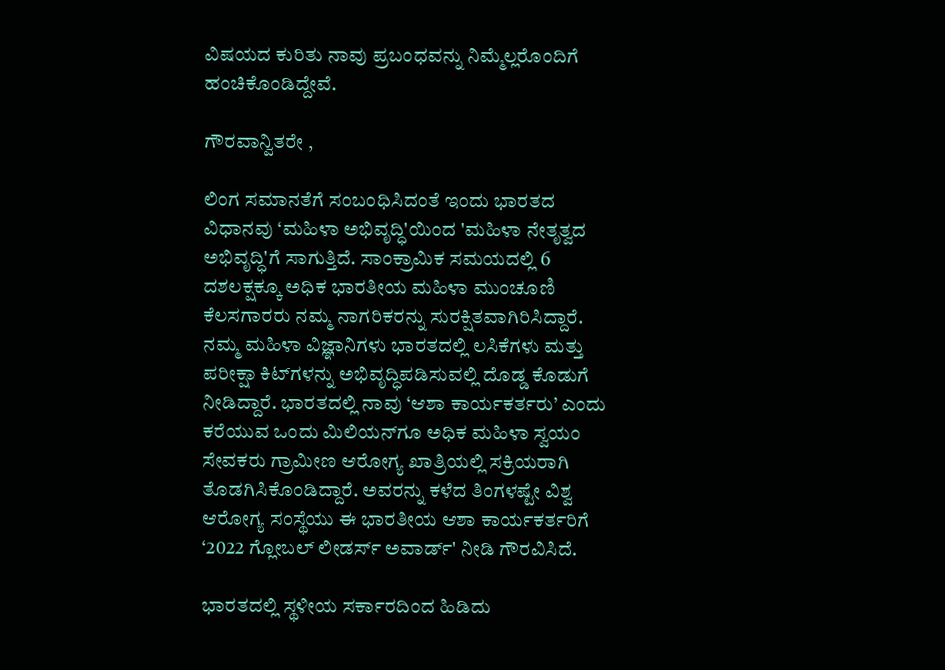ವಿಷಯದ ಕುರಿತು ನಾವು ಪ್ರಬಂಧವನ್ನು ನಿಮ್ಮೆಲ್ಲರೊಂದಿಗೆ ಹಂಚಿಕೊಂಡಿದ್ದೇವೆ.

ಗೌರವಾನ್ವಿತರೇ ,

ಲಿಂಗ ಸಮಾನತೆಗೆ ಸಂಬಂಧಿಸಿದಂತೆ ಇಂದು ಭಾರತದ ವಿಧಾನವು ‘ಮಹಿಳಾ ಅಭಿವೃದ್ಧಿ'ಯಿಂದ 'ಮಹಿಳಾ ನೇತೃತ್ವದ ಅಭಿವೃದ್ಧಿ'ಗೆ ಸಾಗುತ್ತಿದೆ. ಸಾಂಕ್ರಾಮಿಕ ಸಮಯದಲ್ಲಿ 6 ದಶಲಕ್ಷಕ್ಕೂ ಅಧಿಕ ಭಾರತೀಯ ಮಹಿಳಾ ಮುಂಚೂಣಿ ಕೆಲಸಗಾರರು ನಮ್ಮ ನಾಗರಿಕರನ್ನು ಸುರಕ್ಷಿತವಾಗಿರಿಸಿದ್ದಾರೆ. ನಮ್ಮ ಮಹಿಳಾ ವಿಜ್ಞಾನಿಗಳು ಭಾರತದಲ್ಲಿ ಲಸಿಕೆಗಳು ಮತ್ತು ಪರೀಕ್ಷಾ ಕಿಟ್‌ಗಳನ್ನು ಅಭಿವೃದ್ಧಿಪಡಿಸುವಲ್ಲಿ ದೊಡ್ಡ ಕೊಡುಗೆ ನೀಡಿದ್ದಾರೆ. ಭಾರತದಲ್ಲಿ ನಾವು ‘ಆಶಾ ಕಾರ್ಯಕರ್ತರು’ ಎಂದು ಕರೆಯುವ ಒಂದು ಮಿಲಿಯನ್‌ಗೂ ಅಧಿಕ ಮಹಿಳಾ ಸ್ವಯಂ ಸೇವಕರು ಗ್ರಾಮೀಣ ಆರೋಗ್ಯ ಖಾತ್ರಿಯಲ್ಲಿ ಸಕ್ರಿಯರಾಗಿ ತೊಡಗಿಸಿಕೊಂಡಿದ್ದಾರೆ. ಅವರನ್ನು ಕಳೆದ ತಿಂಗಳಷ್ಟೇ ವಿಶ್ವ ಆರೋಗ್ಯ ಸಂಸ್ಥೆಯು ಈ ಭಾರತೀಯ ಆಶಾ ಕಾರ್ಯಕರ್ತರಿಗೆ ‘2022 ಗ್ಲೋಬಲ್ ಲೀಡರ್ಸ್ ಅವಾರ್ಡ್' ನೀಡಿ ಗೌರವಿಸಿದೆ.

ಭಾರತದಲ್ಲಿ ಸ್ಥಳೀಯ ಸರ್ಕಾರದಿಂದ ಹಿಡಿದು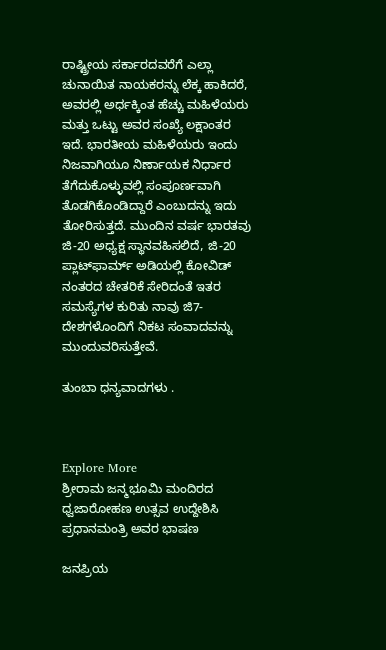ರಾಷ್ಟ್ರೀಯ ಸರ್ಕಾರದವರೆಗೆ ಎಲ್ಲಾ ಚುನಾಯಿತ ನಾಯಕರನ್ನು ಲೆಕ್ಕ ಹಾಕಿದರೆ, ಅವರಲ್ಲಿ ಅರ್ಧಕ್ಕಿಂತ ಹೆಚ್ಚು ಮಹಿಳೆಯರು ಮತ್ತು ಒಟ್ಟು ಅವರ ಸಂಖ್ಯೆ ಲಕ್ಷಾಂತರ ಇದೆ. ಭಾರತೀಯ ಮಹಿಳೆಯರು ಇಂದು ನಿಜವಾಗಿಯೂ ನಿರ್ಣಾಯಕ ನಿರ್ಧಾರ ತೆಗೆದುಕೊಳ್ಳುವಲ್ಲಿ ಸಂಪೂರ್ಣವಾಗಿ ತೊಡಗಿಕೊಂಡಿದ್ದಾರೆ ಎಂಬುದನ್ನು ಇದು ತೋರಿಸುತ್ತದೆ. ಮುಂದಿನ ವರ್ಷ ಭಾರತವು ಜಿ-20 ಅಧ್ಯಕ್ಷ ಸ್ಥಾನವಹಿಸಲಿದೆ, ಜಿ-20 ಪ್ಲಾಟ್‌ಫಾರ್ಮ್ ಅಡಿಯಲ್ಲಿ ಕೋವಿಡ್ ನಂತರದ ಚೇತರಿಕೆ ಸೇರಿದಂತೆ ಇತರ ಸಮಸ್ಯೆಗಳ ಕುರಿತು ನಾವು ಜಿ7-ದೇಶಗಳೊಂದಿಗೆ ನಿಕಟ ಸಂವಾದವನ್ನು ಮುಂದುವರಿಸುತ್ತೇವೆ.

ತುಂಬಾ ಧನ್ಯವಾದಗಳು .



Explore More
ಶ್ರೀರಾಮ ಜನ್ಮಭೂಮಿ ಮಂದಿರದ ಧ್ವಜಾರೋಹಣ ಉತ್ಸವ ಉದ್ದೇಶಿಸಿ ಪ್ರಧಾನಮಂತ್ರಿ ಅವರ ಭಾಷಣ

ಜನಪ್ರಿಯ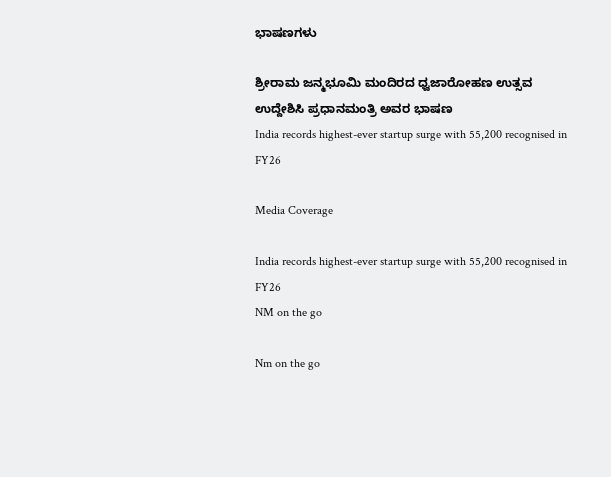ಭಾಷಣಗಳು

ಶ್ರೀರಾಮ ಜನ್ಮಭೂಮಿ ಮಂದಿರದ ಧ್ವಜಾರೋಹಣ ಉತ್ಸವ ಉದ್ದೇಶಿಸಿ ಪ್ರಧಾನಮಂತ್ರಿ ಅವರ ಭಾಷಣ
India records highest-ever startup surge with 55,200 recognised in FY26

Media Coverage

India records highest-ever startup surge with 55,200 recognised in FY26
NM on the go

Nm on the go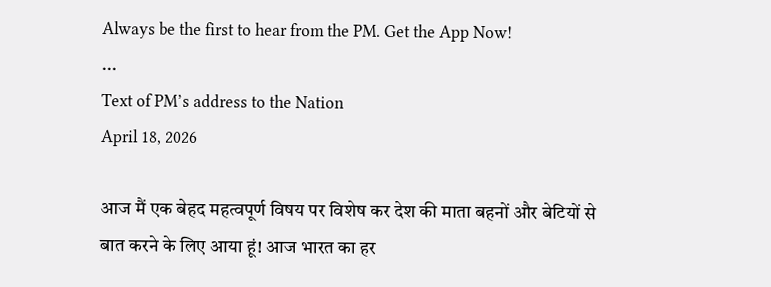Always be the first to hear from the PM. Get the App Now!
...
Text of PM’s address to the Nation
April 18, 2026

आज मैं एक बेहद महत्वपूर्ण विषय पर विशेष कर देश की माता बहनों और बेटियों से बात करने के लिए आया हूं! आज भारत का हर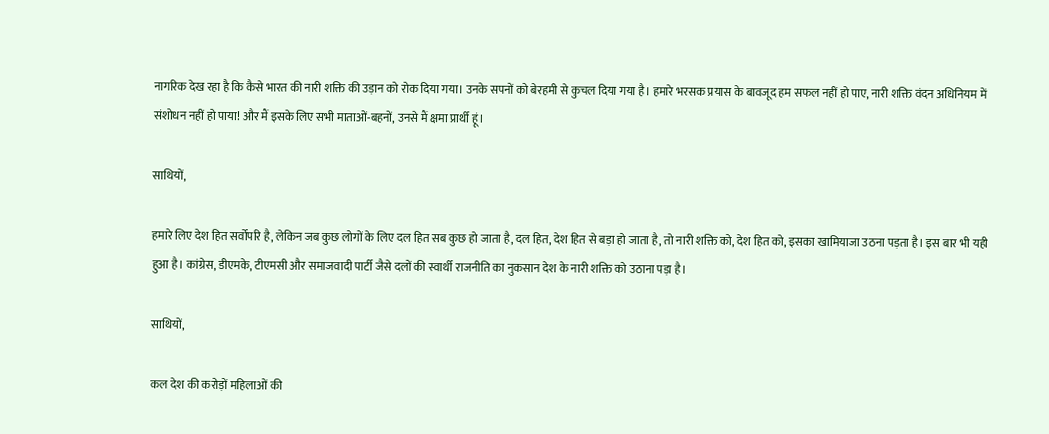नागरिक देख रहा है कि कैसे भारत की नारी शक्ति की उड़ान को रोक दिया गया। उनके सपनों को बेरहमी से कुचल दिया गया है। हमारे भरसक प्रयास के बावजूद हम सफल नहीं हो पाए, नारी शक्ति वंदन अधिनियम में संशोधन नहीं हो पाया! और मैं इसके लिए सभी माताओं-बहनों, उनसे मैं क्षमा प्रार्थी हूं।

साथियों,

हमारे लिए देश हित सर्वोपरि है, लेकिन जब कुछ लोगों के लिए दल हित सब कुछ हो जाता है, दल हित, देश हित से बड़ा हो जाता है, तो नारी शक्ति को, देश हित को, इसका खामियाजा उठना पड़ता है। इस बार भी यही हुआ है। कांग्रेस, डीएमके, टीएमसी और समाजवादी पार्टी जैसे दलों की स्वार्थी राजनीति का नुकसान देश के नारी शक्ति को उठाना पड़ा है।

साथियों,

कल देश की करोड़ों महिलाओं की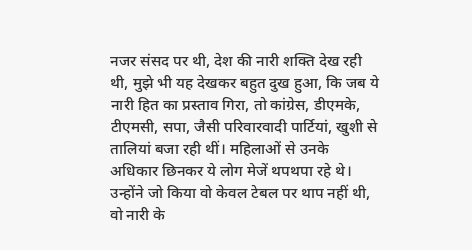नजर संसद पर थी, देश की नारी शक्ति देख रही थी, मुझे भी यह देखकर बहुत दुख हुआ, कि जब ये नारी हित का प्रस्ताव गिरा, तो कांग्रेस, डीएमके, टीएमसी, सपा, जैसी परिवारवादी पार्टियां, खुशी से तालियां बजा रही थीं। महिलाओं से उनके अधिकार छिनकर ये लोग मेजें थपथपा रहे थे। उन्होंने जो किया वो केवल टेबल पर थाप नहीं थी, वो नारी के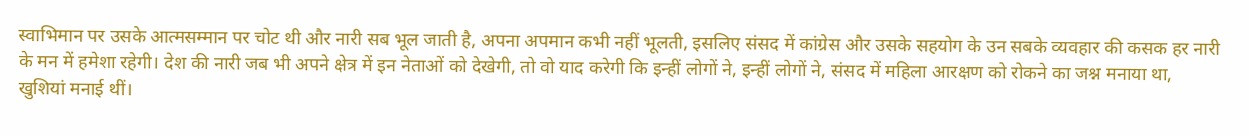स्वाभिमान पर उसके आत्मसम्मान पर चोट थी और नारी सब भूल जाती है, अपना अपमान कभी नहीं भूलती, इसलिए संसद में कांग्रेस और उसके सहयोग के उन सबके व्यवहार की कसक हर नारी के मन में हमेशा रहेगी। देश की नारी जब भी अपने क्षेत्र में इन नेताओं को देखेगी, तो वो याद करेगी कि इन्हीं लोगों ने, इन्हीं लोगों ने, संसद में महिला आरक्षण को रोकने का जश्न मनाया था, खुशियां मनाई थीं।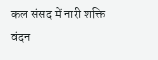कल संसद में नारी शक्ति वंदन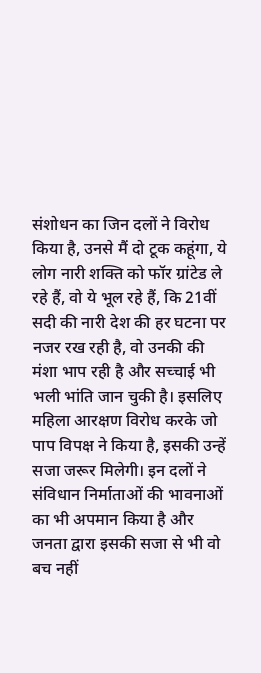संशोधन का जिन दलों ने विरोध किया है, उनसे मैं दो टूक कहूंगा, ये लोग नारी शक्ति को फॉर ग्रांटेड ले रहे हैं, वो ये भूल रहे हैं, कि 21वीं सदी की नारी देश की हर घटना पर नजर रख रही है, वो उनकी की मंशा भाप रही है और सच्चाई भी भली भांति जान चुकी है। इसलिए महिला आरक्षण विरोध करके जो पाप विपक्ष ने किया है, इसकी उन्हें सजा जरूर मिलेगी। इन दलों ने संविधान निर्माताओं की भावनाओं का भी अपमान किया है और जनता द्वारा इसकी सजा से भी वो बच नहीं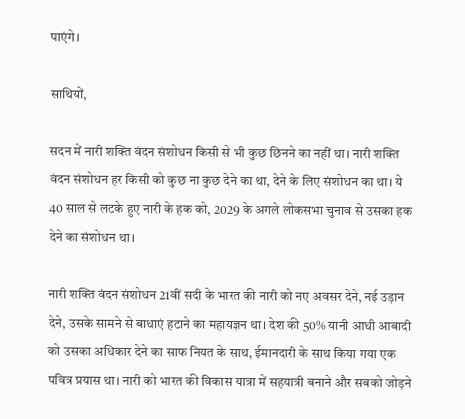पाएंगे।

साथियों,

सदन में नारी शक्ति वंदन संशोधन किसी से भी कुछ छिनने का नहीं था। नारी शक्ति वंदन संशोधन हर किसी को कुछ ना कुछ देने का था, देने के लिए संशोधन का था। ये 40 साल से लटके हुए नारी के हक को, 2029 के अगले लोकसभा चुनाव से उसका हक देने का संशोधन था।

नारी शक्ति वंदन संशोधन 21वीं सदी के भारत की नारी को नए अवसर देने, नई उड़ान देने, उसके सामने से बाधाएं हटाने का महायज्ञन था। देश की 50% यानी आधी आबादी को उसका अधिकार देने का साफ नियत के साथ, ईमानदारी के साथ किया गया एक पवित्र प्रयास था। नारी को भारत की विकास यात्रा में सहयात्री बनाने और सबको जोड़ने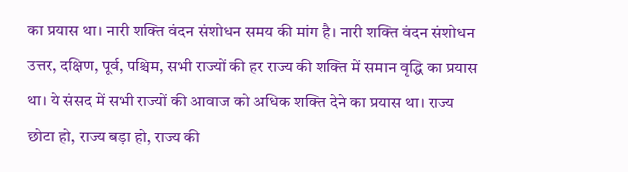का प्रयास था। नारी शक्ति वंदन संशोधन समय की मांग है। नारी शक्ति वंदन संशोधन उत्तर, दक्षिण, पूर्व, पश्चिम, सभी राज्यों की हर राज्य की शक्ति में समान वृद्धि का प्रयास था। ये संसद में सभी राज्यों की आवाज को अधिक शक्ति देने का प्रयास था। राज्य छोटा हो, राज्य बड़ा हो, राज्य की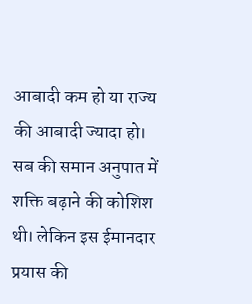आबादी कम हो या राज्य की आबादी ज्यादा हो। सब की समान अनुपात में शक्ति बढ़ाने की कोशिश थी। लेकिन इस ईमानदार प्रयास की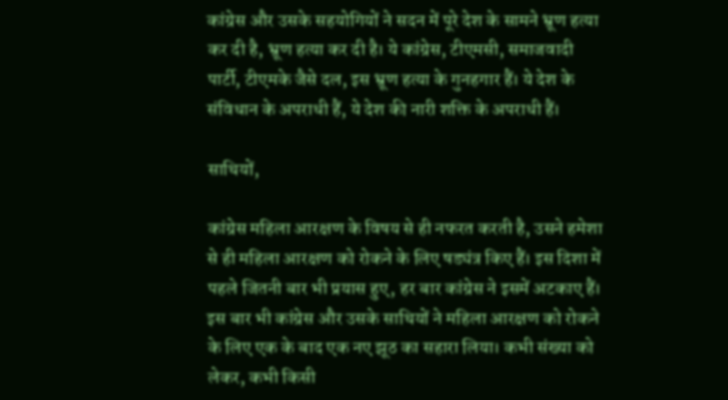कांग्रेस और उसके सहयोगियों ने सदन में पूरे देश के सामने भ्रूण हत्या कर दी है, भ्रूण हत्या कर दी है। ये कांग्रेस, टीएमसी, समाजवादी पार्टी, टीएमके जैसे दल, इस भ्रूण हत्या के गुनहगार हैं। ये देश के संविधान के अपराधी हैं, ये देश की नारी शक्ति के अपराधी हैं।

साथियों,

कांग्रेस महिला आरक्षण के विषय से ही नफरत करती है, उसने हमेशा से ही महिला आरक्षण को रोकने के लिए षड्यंत्र किए हैं। इस दिशा में पहले जितनी बार भी प्रयास हुए, हर बार कांग्रेस ने इसमें अटकाए हैं। इस बार भी कांग्रेस और उसके साथियों ने महिला आरक्षण को रोकने के लिए एक के बाद एक नए झूठ का सहारा लिया। कभी संख्या को लेकर, कभी किसी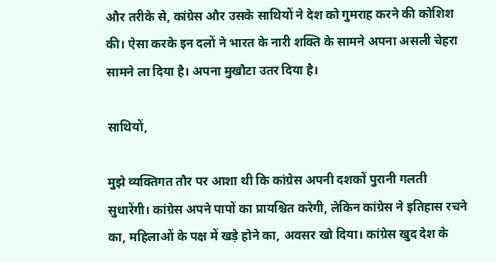और तरीके से, कांग्रेस और उसके साथियों ने देश को गुमराह करने की कोशिश की। ऐसा करके इन दलों ने भारत के नारी शक्ति के सामने अपना असली चेहरा सामने ला दिया है। अपना मुखौटा उतर दिया है।

साथियों,

मुझे व्यक्तिगत तौर पर आशा थी कि कांग्रेस अपनी दशकों पुरानी गलती सुधारेंगी। कांग्रेस अपने पापों का प्रायश्चित करेगी, लेकिन कांग्रेस ने इतिहास रचने का, महिलाओं के पक्ष में खड़े होने का, अवसर खो दिया। कांग्रेस खुद देश के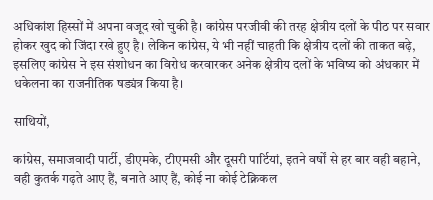अधिकांश हिस्सों में अपना वजूद खो चुकी है। कांग्रेस परजीवी की तरह क्षेत्रीय दलों के पीठ पर सवार होकर खुद को जिंदा रखे हुए है। लेकिन कांग्रेस, ये भी नहीं चाहती कि क्षेत्रीय दलों की ताकत बढ़े, इसलिए कांग्रेस ने इस संशोधन का विरोध करवारकर अनेक क्षेत्रीय दलों के भविष्य को अंधकार में धकेलना का राजनीतिक षड्यंत्र किया है।

साथियों,

कांग्रेस, समाजवादी पार्टी, डीएमके, टीएमसी और दूसरी पार्टियां, इतने वर्षों से हर बार वही बहाने, वही कुतर्क गढ़ते आए हैं, बनाते आए हैं, कोई ना कोई टेक्निकल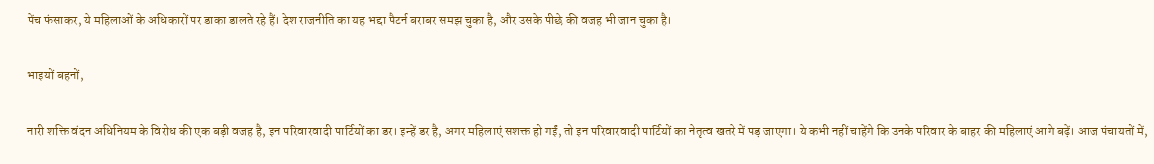पेंच फंसाकर, ये महिलाओं के अधिकारों पर डाका डालते रहे हैं। देश राजनीति का यह भद्दा पैटर्न बराबर समझ चुका है, और उसके पीछे की वजह भी जान चुका है।

भाइयों बहनों,

नारी शक्ति वंदन अधिनियम के विरोध की एक बड़ी वजह है, इन परिवारवादी पार्टियों का डर। इन्हें डर है, अगर महिलाएं सशक्त हो गईं, तो इन परिवारवादी पार्टियों का नेतृत्व खतरे में पड़ जाएगा। ये कभी नहीं चाहेंगे कि उनके परिवार के बाहर की महिलाएं आगे बढ़ें। आज पंचायतों में,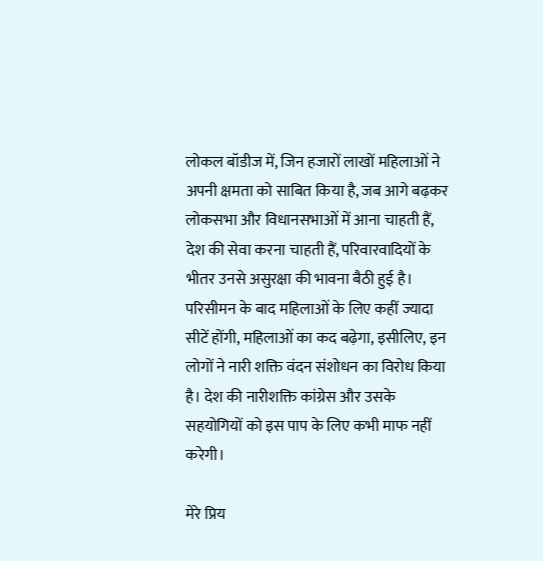लोकल बॉडीज में, जिन हजारों लाखों महिलाओं ने अपनी क्षमता को साबित किया है, जब आगे बढ़कर लोकसभा और विधानसभाओं में आना चाहती हैं, देश की सेवा करना चाहती हैं, परिवारवादियों के भीतर उनसे असुरक्षा की भावना बैठी हुई है। परिसीमन के बाद महिलाओं के लिए कहीं ज्यादा सीटें होंगी, महिलाओं का कद बढ़ेगा, इसीलिए, इन लोगों ने नारी शक्ति वंदन संशोधन का विरोध किया है। देश की नारीशक्ति कांग्रेस और उसके सहयोगियों को इस पाप के लिए कभी माफ नहीं करेगी।

मेरे प्रिय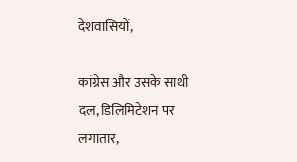देशवासियों,

कांग्रेस और उसके साथी दल, डिलिमिटेशन पर लगातार,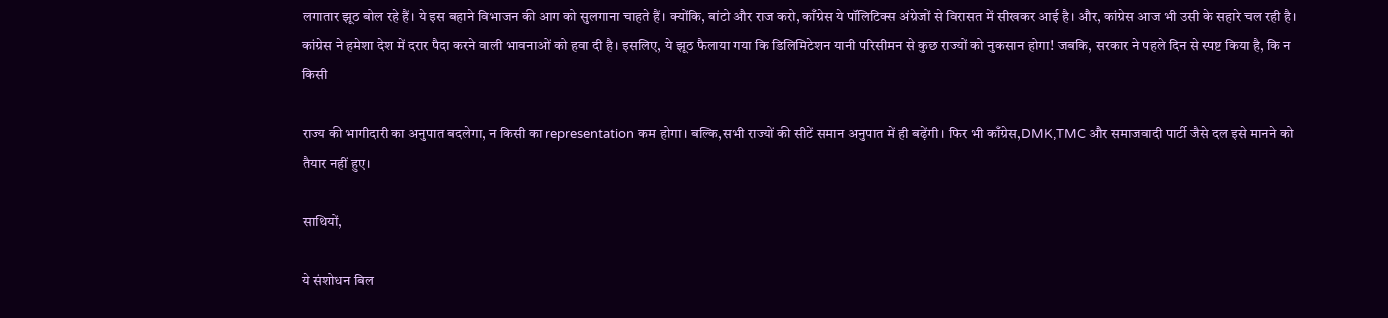लगातार झूठ बोल रहे हैं। ये इस बहाने विभाजन की आग को सुलगाना चाहते हैं। क्योंकि, बांटो और राज करो, काँग्रेस ये पॉलिटिक्स अंग्रेजों से विरासत में सीखकर आई है। और, कांग्रेस आज भी उसी के सहारे चल रही है। कांग्रेस ने हमेशा देश में दरार पैदा करने वाली भावनाओं को हवा दी है। इसलिए, ये झूठ फैलाया गया कि डिलिमिटेशन यानी परिसीमन से कुछ राज्यों को नुकसान होगा! जबकि, सरकार ने पहले दिन से स्पष्ट किया है, कि न किसी

राज्य की भागीदारी का अनुपात बदलेगा, न किसी का representation कम होगा। बल्कि,सभी राज्यों की सीटें समान अनुपात में ही बढ़ेंगी। फिर भी काँग्रेस,DMK,TMC और समाजवादी पार्टी जैसे दल इसे मानने को तैयार नहीं हुए।

साथियों,

ये संशोधन बिल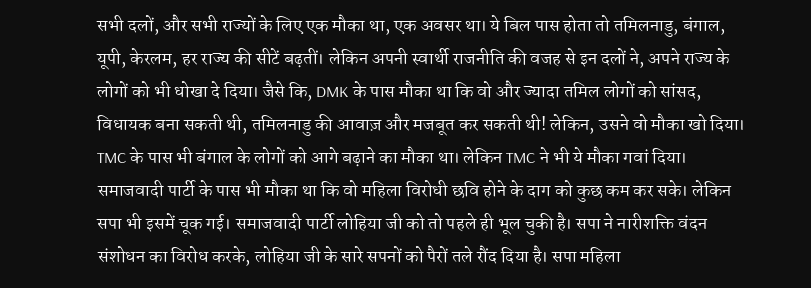सभी दलों, और सभी राज्यों के लिए एक मौका था, एक अवसर था। ये बिल पास होता तो तमिलनाडु, बंगाल, यूपी, केरलम, हर राज्य की सीटें बढ़तीं। लेकिन अपनी स्वार्थी राजनीति की वजह से इन दलों ने, अपने राज्य के लोगों को भी धोखा दे दिया। जैसे कि, DMK के पास मौका था कि वो और ज्यादा तमिल लोगों को सांसद, विधायक बना सकती थी, तमिलनाडु की आवाज़ और मजबूत कर सकती थी! लेकिन, उसने वो मौका खो दिया। TMC के पास भी बंगाल के लोगों को आगे बढ़ाने का मौका था। लेकिन TMC ने भी ये मौका गवां दिया। समाजवादी पार्टी के पास भी मौका था कि वो महिला विरोधी छवि होने के दाग को कुछ कम कर सके। लेकिन सपा भी इसमें चूक गई। समाजवादी पार्टी लोहिया जी को तो पहले ही भूल चुकी है। सपा ने नारीशक्ति वंदन संशोधन का विरोध करके, लोहिया जी के सारे सपनों को पैरों तले रौंद दिया है। सपा महिला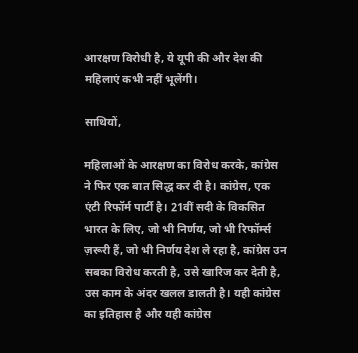आरक्षण विरोधी है, ये यूपी की और देश की महिलाएं कभी नहीं भूलेंगी।

साथियों,

महिलाओं के आरक्षण का विरोध करके, कांग्रेस ने फिर एक बात सिद्ध कर दी है। कांग्रेस, एक एंटी रिफॉर्म पार्टी है। 21वीं सदी के विकसित भारत के लिए, जो भी निर्णय, जो भी रिफॉर्म्स ज़रूरी हैं, जो भी निर्णय देश ले रहा है, कांग्रेस उन सबका विरोध करती है, उसे खारिज कर देती है, उस काम के अंदर खलल डालती है। यही कांग्रेस का इतिहास है और यही कांग्रेस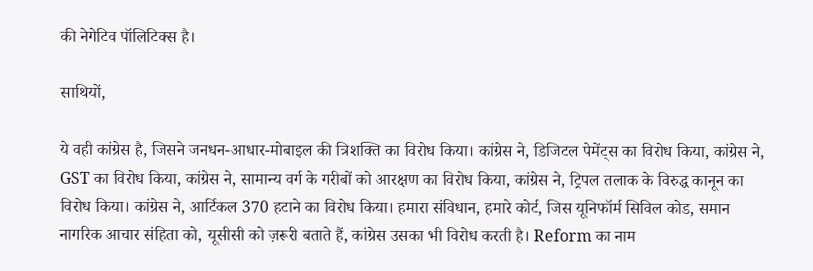की नेगेटिव पॉलिटिक्स है।

साथियों,

ये वही कांग्रेस है, जिसने जनधन-आधार-मोबाइल की त्रिशक्ति का विरोध किया। कांग्रेस ने, डिजिटल पेमेंट्स का विरोध किया, कांग्रेस ने, GST का विरोध किया, कांग्रेस ने, सामान्य वर्ग के गरीबों को आरक्षण का विरोध किया, कांग्रेस ने, ट्रिपल तलाक के विरुद्ध कानून का विरोध किया। कांग्रेस ने, आर्टिकल 370 हटाने का विरोध किया। हमारा संविधान, हमारे कोर्ट, जिस यूनिफॉर्म सिविल कोड, समान नागरिक आचार संहिता को, यूसीसी को ज़रूरी बताते हैं, कांग्रेस उसका भी विरोध करती है। Reform का नाम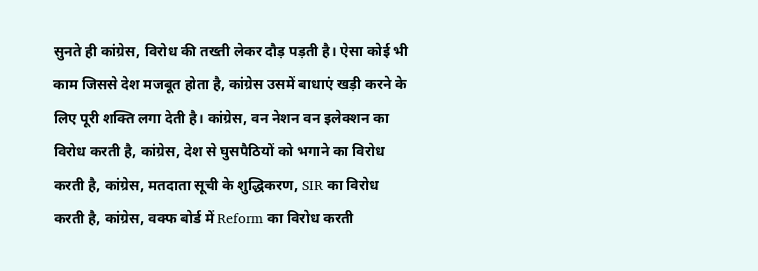सुनते ही कांग्रेस, विरोध की तख्ती लेकर दौड़ पड़ती है। ऐसा कोई भी काम जिससे देश मजबूत होता है, कांग्रेस उसमें बाधाएं खड़ी करने के लिए पूरी शक्ति लगा देती है। कांग्रेस, वन नेशन वन इलेक्शन का विरोध करती है, कांग्रेस, देश से घुसपैठियों को भगाने का विरोध करती है, कांग्रेस, मतदाता सूची के शुद्धिकरण, SIR का विरोध करती है, कांग्रेस, वक्फ बोर्ड में Reform का विरोध करती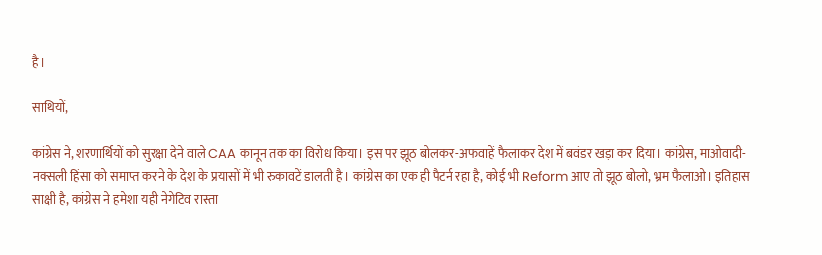है।

साथियों,

कांग्रेस ने, शरणार्थियों को सुरक्षा देने वाले CAA कानून तक का विरोध किया। इस पर झूठ बोलकर-अफवाहें फैलाकर देश में बवंडर खड़ा कर दिया। कांग्रेस, माओवादी-नक्सली हिंसा को समाप्त करने के देश के प्रयासों में भी रुकावटें डालती है। कांग्रेस का एक ही पैटर्न रहा है, कोई भी Reform आए तो झूठ बोलो, भ्रम फैलाओ। इतिहास साक्षी है, कांग्रेस ने हमेशा यही नेगेटिव रास्ता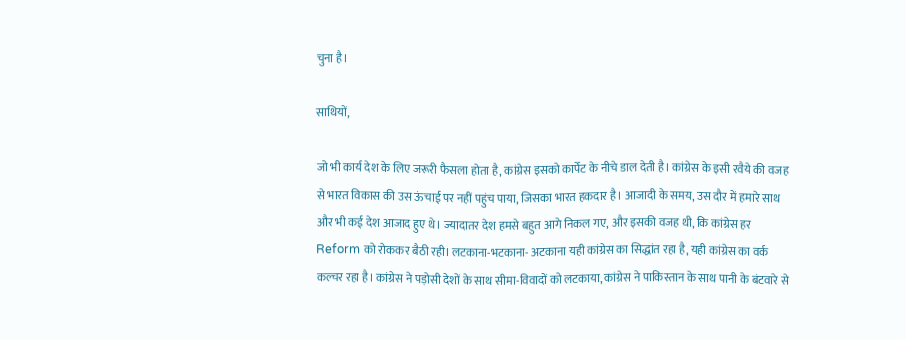चुना है।

साथियों,

जो भी कार्य देश के लिए जरूरी फैसला होता है, कांग्रेस इसको कार्पेट के नीचे डाल देती है। कांग्रेस के इसी रवैये की वजह से भारत विकास की उस ऊंचाई पर नहीं पहुंच पाया, जिसका भारत हकदार है। आजादी के समय, उस दौर में हमारे साथ और भी कई देश आजाद हुए थे। ज्यादातर देश हमसे बहुत आगे निकल गए, और इसकी वजह थी, कि कांग्रेस हर Reform को रोककर बैठी रही। लटकाना-भटकाना- अटकाना यही कांग्रेस का सिद्धांत रहा है, यही कांग्रेस का वर्क कल्चर रहा है। कांग्रेस ने पड़ोसी देशों के साथ सीमा-विवादों को लटकाया, कांग्रेस ने पाकिस्तान के साथ पानी के बंटवारे से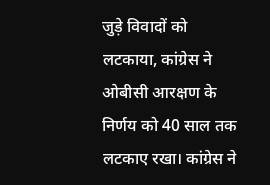जुड़े विवादों को लटकाया, कांग्रेस ने ओबीसी आरक्षण के निर्णय को 40 साल तक लटकाए रखा। कांग्रेस ने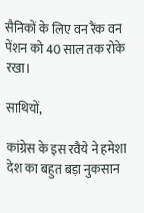सैनिकों के लिए वन रैंक वन पेंशन को 40 साल तक रोके रखा।

साथियों,

कांग्रेस के इस रवैये ने हमेशा देश का बहुत बड़ा नुकसान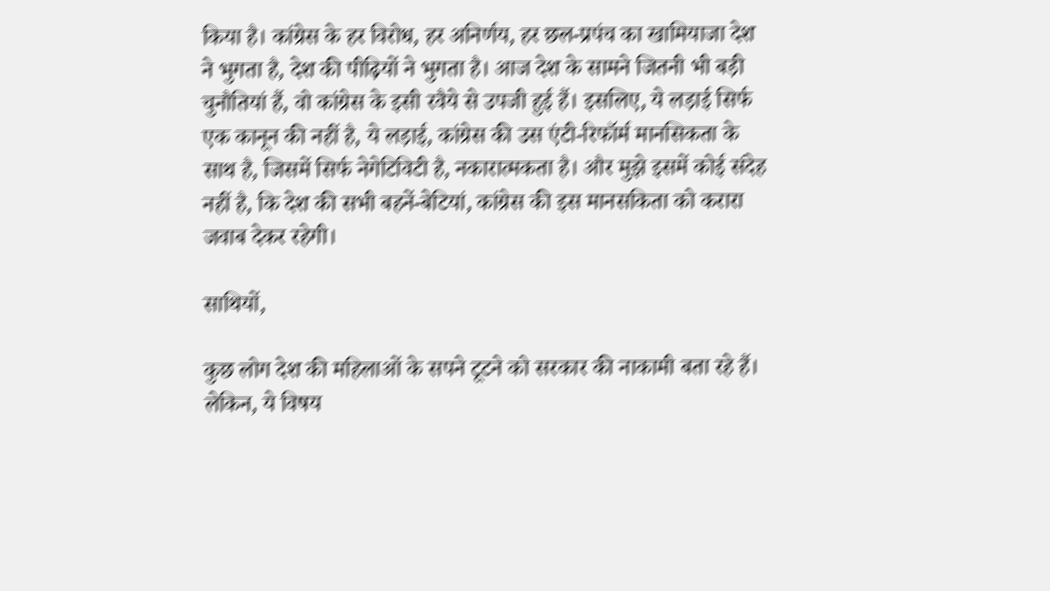किया है। कांग्रेस के हर विरोध, हर अनिर्णय, हर छल-प्रपंच का खामियाजा देश ने भुगता है, देश की पीढ़ियों ने भुगता है। आज देश के सामने जितनी भी बड़ी चुनौतियां हैं, वो कांग्रेस के इसी रवैये से उपजी हुई हैं। इसलिए, ये लड़ाई सिर्फ एक कानून की नहीं है, ये लड़ाई, कांग्रेस की उस एंटी-रिफॉर्म मानसिकता के साथ है, जिसमें सिर्फ नेगेटिविटी है, नकारात्मकता है। और मुझे इसमें कोई संदेह नहीं है, कि देश की सभी बहनें-बेटियां, कांग्रेस की इस मानसकिता को करारा जवाब देकर रहेगी।

साथियों,

कुछ लोग देश की महिलाओं के सपने टूटने को सरकार की नाकामी बता रहे हैं। लेकिन, ये विषय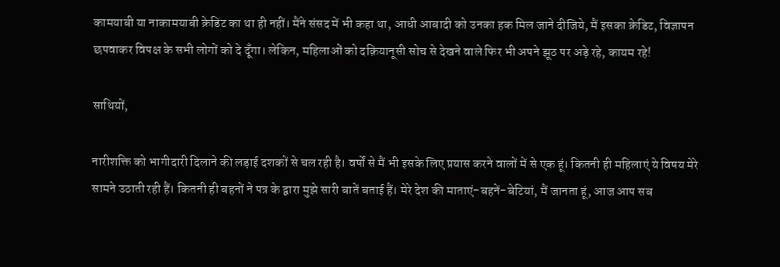कामयाबी या नाकामयाबी क्रेडिट का था ही नहीं। मैंने संसद में भी कहा था, आधी आबादी को उनका हक मिल जाने दीजिये, मैं इसका क्रेडिट, विज्ञापन छपवाकर विपक्ष के सभी लोगों को दे दूँगा। लेकिन, महिलाओं को दक़ियानूसी सोच से देखने वाले फिर भी अपने झूठ पर अड़े रहे, कायम रहे!

साथियों,

नारीशक्ति को भागीदारी दिलाने की लड़ाई दशकों से चल रही है। वर्षों से मैं भी इसके लिए प्रयास करने वालों में से एक हूं। कितनी ही महिलाएं ये विषय मेरे सामने उठाती रही हैं। कितनी ही बहनों ने पत्र के द्वारा मुझे सारी बातें बताई हैं। मेरे देश की माताएं-बहनें-बेटियां, मैं जानता हूं, आज आप सब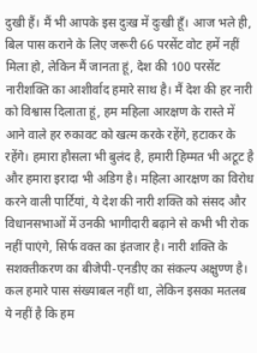दुखी हैं। मैं भी आपके इस दुःख में दुःखी हूँ। आज भले ही, बिल पास कराने के लिए जरूरी 66 परसेंट वोट हमें नहीं मिला हो, लेकिन मैं जानता हूं, देश की 100 परसेंट नारीशक्ति का आशीर्वाद हमारे साथ है। मैं देश की हर नारी को विश्वास दिलाता हूं, हम महिला आरक्षण के रास्ते में आने वाले हर रुकावट को खत्म करके रहेंगे, हटाकर के रहेंगे। हमारा हौसला भी बुलंद है, हमारी हिम्मत भी अटूट है और हमारा इरादा भी अडिग है। महिला आरक्षण का विरोध करने वाली पार्टियां, ये देश की नारी शक्ति को संसद और विधानसभाओं में उनकी भागीदारी बढ़ाने से कभी भी रोक नहीं पाएंगे, सिर्फ वक्त का इंतजार है। नारी शक्ति के सशक्तीकरण का बीजेपी-एनडीए का संकल्प अक्षुण्ण है। कल हमारे पास संख्याबल नहीं था, लेकिन इसका मतलब ये नहीं है कि हम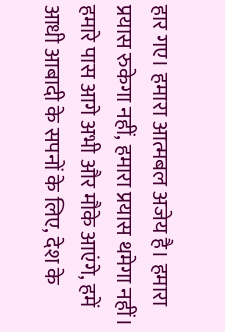हार गए। हमारा आत्मबल अजेय है। हमारा प्रयास रुकेगा नहीं, हमारा प्रयास थमेगा नहीं। हमारे पास आगे अभी और मौके आएंगे, हमें आधी आबादी के सपनों के लिए, देश के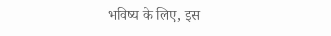भविष्य के लिए, इस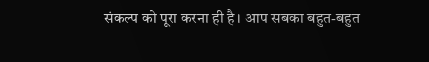संकल्प को पूरा करना ही है। आप सबका बहुत-बहुत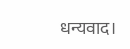धन्यवाद।